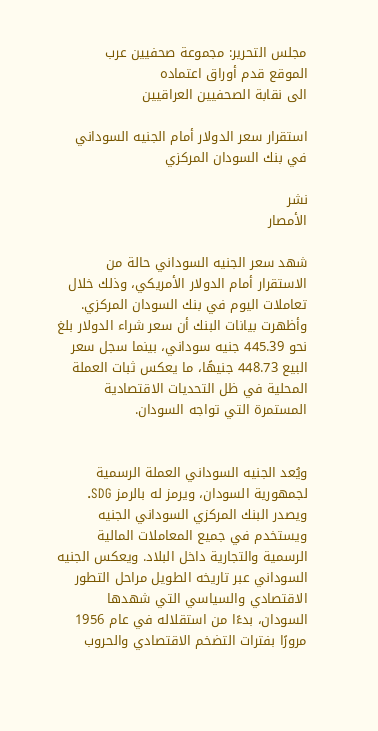مجلس التحرير: مجموعة صحفيين عرب
الموقع قدم أوراق اعتماده
الى نقابة الصحفيين العراقيين

استقرار سعر الدولار أمام الجنيه السوداني في بنك السودان المركزي

نشر
الأمصار

شهد سعر الجنيه السوداني حالة من الاستقرار أمام الدولار الأمريكي، وذلك خلال تعاملات اليوم في بنك السودان المركزي. وأظهرت بيانات البنك أن سعر شراء الدولار بلغ نحو 445.39 جنيه سوداني، بينما سجل سعر البيع 448.73 جنيهًا، ما يعكس ثبات العملة المحلية في ظل التحديات الاقتصادية المستمرة التي تواجه السودان.


ويُعد الجنيه السوداني العملة الرسمية لجمهورية السودان، ويرمز له بالرمز SDG. ويصدر البنك المركزي السوداني الجنيه ويستخدم في جميع المعاملات المالية الرسمية والتجارية داخل البلاد. ويعكس الجنيه السوداني عبر تاريخه الطويل مراحل التطور الاقتصادي والسياسي التي شهدها السودان، بدءًا من استقلاله في عام 1956 مرورًا بفترات التضخم الاقتصادي والحروب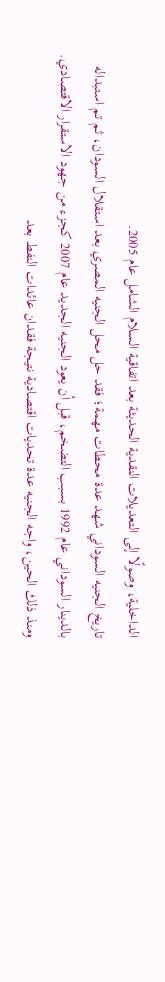الداخلية، وصولًا إلى التعديلات النقدية الحديثة بعد اتفاقية السلام الشامل عام 2005.
تاريخ الجنيه السوداني شهد عدة محطات مهمة؛ فقد حل محل الجنيه المصري بعد استقلال السودان، ثم تم استبداله بالدينار السوداني عام 1992 بسبب التضخم، قبل أن يعود الجنيه الجديد عام 2007 كجزء من جهود الاستقرار الاقتصادي. ومنذ ذلك الحين، واجه الجنيه عدة تحديات اقتصادية نتيجة فقدان عائدات النفط بعد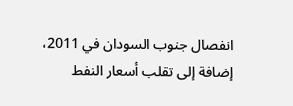انفصال جنوب السودان في 2011، إضافة إلى تقلب أسعار النفط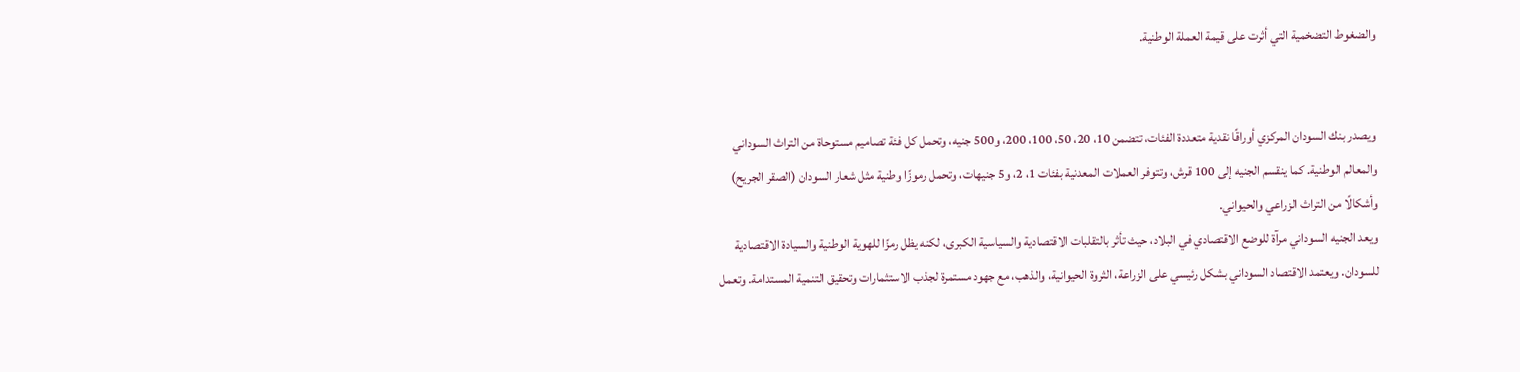والضغوط التضخمية التي أثرت على قيمة العملة الوطنية.


ويصدر بنك السودان المركزي أوراقًا نقدية متعددة الفئات، تتضمن 10، 20، 50، 100، 200، و500 جنيه، وتحمل كل فئة تصاميم مستوحاة من التراث السوداني والمعالم الوطنية. كما ينقسم الجنيه إلى 100 قرش، وتتوفر العملات المعدنية بفئات 1، 2، و5 جنيهات، وتحمل رموزًا وطنية مثل شعار السودان (الصقر الجريح) وأشكالًا من التراث الزراعي والحيواني.
ويعد الجنيه السوداني مرآة للوضع الاقتصادي في البلاد، حيث تأثر بالتقلبات الاقتصادية والسياسية الكبرى، لكنه يظل رمزًا للهوية الوطنية والسيادة الاقتصادية للسودان. ويعتمد الاقتصاد السوداني بشكل رئيسي على الزراعة، الثروة الحيوانية، والذهب، مع جهود مستمرة لجذب الاستثمارات وتحقيق التنمية المستدامة. وتعمل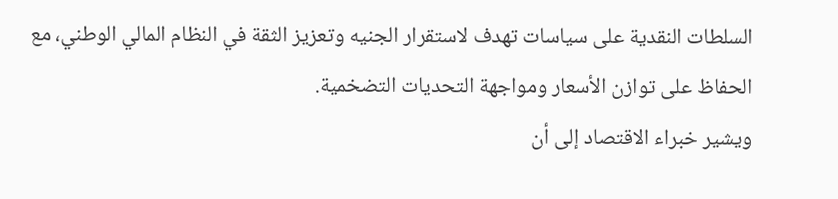السلطات النقدية على سياسات تهدف لاستقرار الجنيه وتعزيز الثقة في النظام المالي الوطني، مع الحفاظ على توازن الأسعار ومواجهة التحديات التضخمية.
ويشير خبراء الاقتصاد إلى أن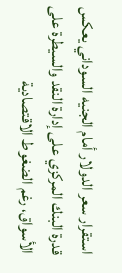استقرار سعر الدولار أمام الجنيه السوداني يعكس قدرة البنك المركزي على إدارة النقد والسيطرة على الأسواق، رغم الضغوط الاقتصادية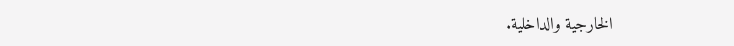الخارجية والداخلية.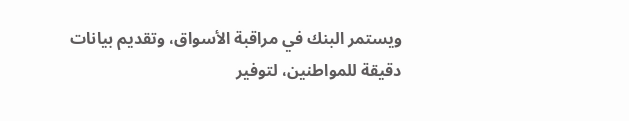ويستمر البنك في مراقبة الأسواق، وتقديم بيانات دقيقة للمواطنين، لتوفير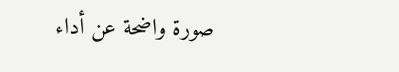صورة واضحة عن أداء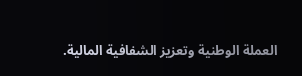العملة الوطنية وتعزيز الشفافية المالية.